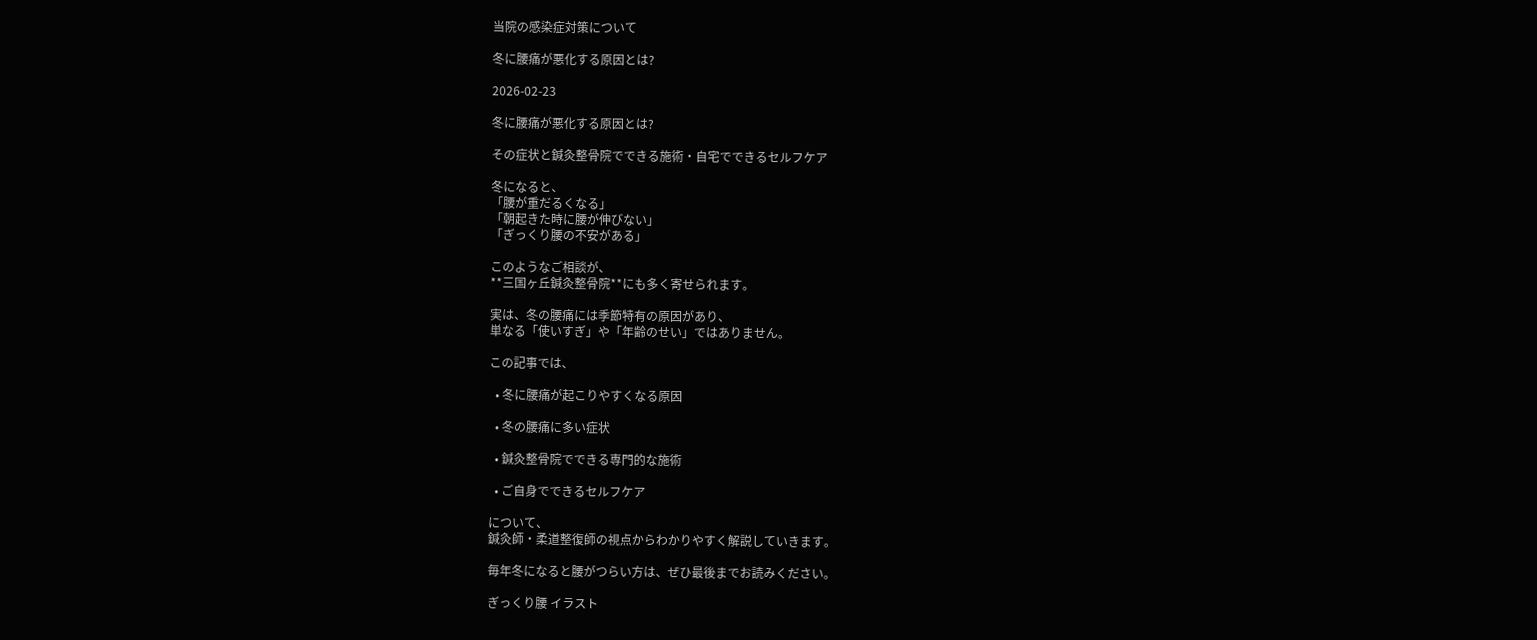当院の感染症対策について

冬に腰痛が悪化する原因とは?

2026-02-23

冬に腰痛が悪化する原因とは?

その症状と鍼灸整骨院でできる施術・自宅でできるセルフケア

冬になると、
「腰が重だるくなる」
「朝起きた時に腰が伸びない」
「ぎっくり腰の不安がある」

このようなご相談が、
**三国ヶ丘鍼灸整骨院**にも多く寄せられます。

実は、冬の腰痛には季節特有の原因があり、
単なる「使いすぎ」や「年齢のせい」ではありません。

この記事では、

  • 冬に腰痛が起こりやすくなる原因

  • 冬の腰痛に多い症状

  • 鍼灸整骨院でできる専門的な施術

  • ご自身でできるセルフケア

について、
鍼灸師・柔道整復師の視点からわかりやすく解説していきます。

毎年冬になると腰がつらい方は、ぜひ最後までお読みください。

ぎっくり腰 イラスト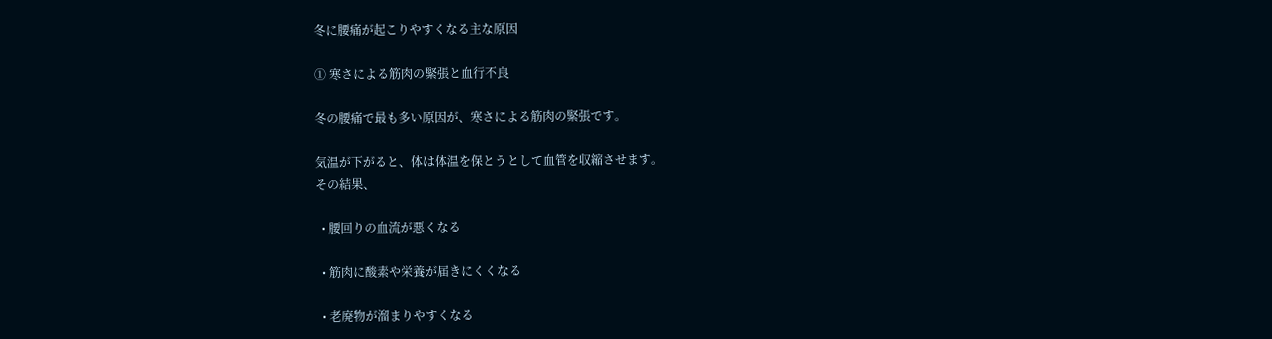冬に腰痛が起こりやすくなる主な原因

① 寒さによる筋肉の緊張と血行不良

冬の腰痛で最も多い原因が、寒さによる筋肉の緊張です。

気温が下がると、体は体温を保とうとして血管を収縮させます。
その結果、

  • 腰回りの血流が悪くなる

  • 筋肉に酸素や栄養が届きにくくなる

  • 老廃物が溜まりやすくなる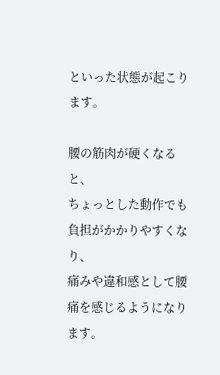といった状態が起こります。

腰の筋肉が硬くなると、
ちょっとした動作でも負担がかかりやすくなり、
痛みや違和感として腰痛を感じるようになります。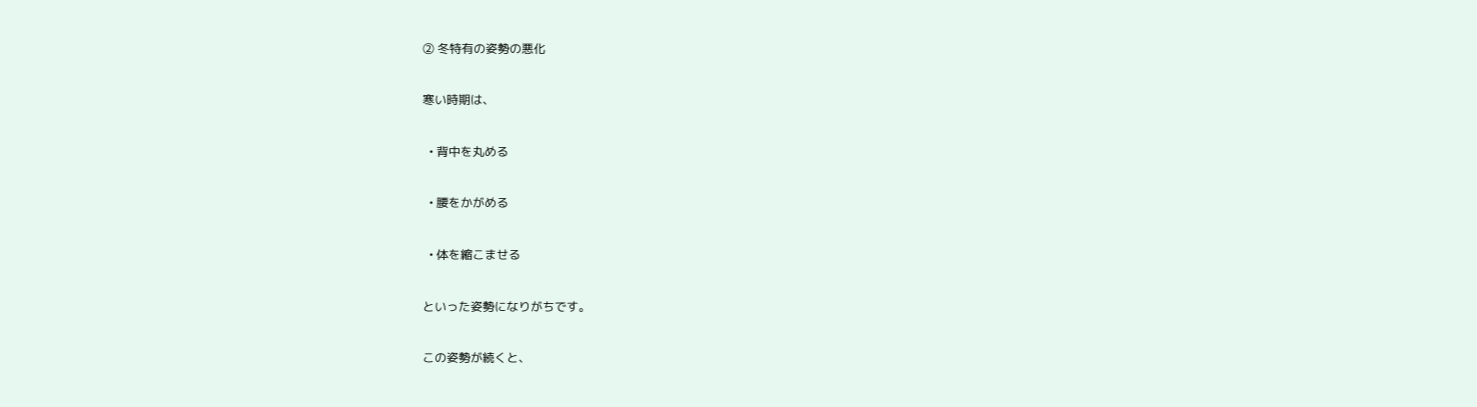② 冬特有の姿勢の悪化

寒い時期は、

  • 背中を丸める

  • 腰をかがめる

  • 体を縮こませる

といった姿勢になりがちです。

この姿勢が続くと、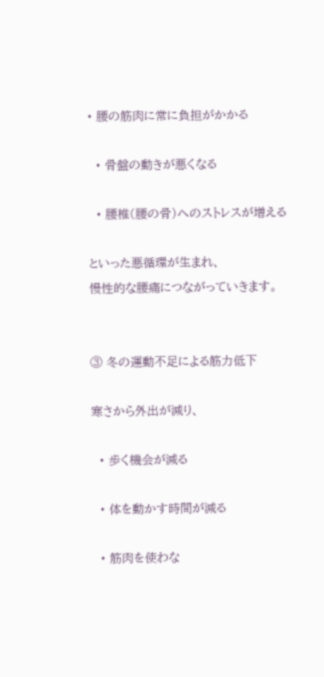• 腰の筋肉に常に負担がかかる

  • 骨盤の動きが悪くなる

  • 腰椎(腰の骨)へのストレスが増える

といった悪循環が生まれ、
慢性的な腰痛につながっていきます。


③ 冬の運動不足による筋力低下

寒さから外出が減り、

  • 歩く機会が減る

  • 体を動かす時間が減る

  • 筋肉を使わな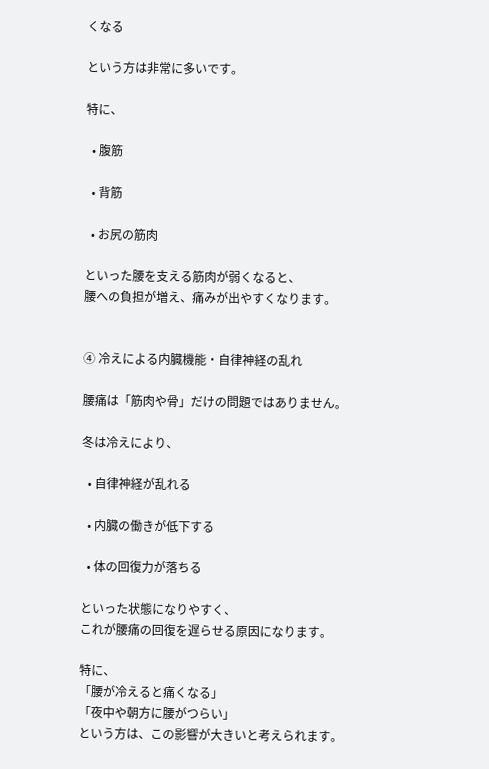くなる

という方は非常に多いです。

特に、

  • 腹筋

  • 背筋

  • お尻の筋肉

といった腰を支える筋肉が弱くなると、
腰への負担が増え、痛みが出やすくなります。


④ 冷えによる内臓機能・自律神経の乱れ

腰痛は「筋肉や骨」だけの問題ではありません。

冬は冷えにより、

  • 自律神経が乱れる

  • 内臓の働きが低下する

  • 体の回復力が落ちる

といった状態になりやすく、
これが腰痛の回復を遅らせる原因になります。

特に、
「腰が冷えると痛くなる」
「夜中や朝方に腰がつらい」
という方は、この影響が大きいと考えられます。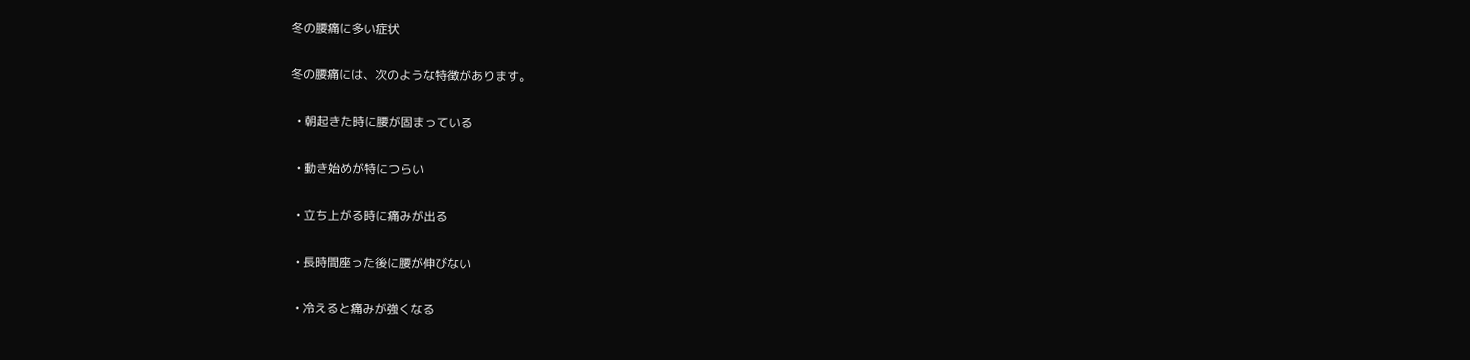冬の腰痛に多い症状

冬の腰痛には、次のような特徴があります。

  • 朝起きた時に腰が固まっている

  • 動き始めが特につらい

  • 立ち上がる時に痛みが出る

  • 長時間座った後に腰が伸びない

  • 冷えると痛みが強くなる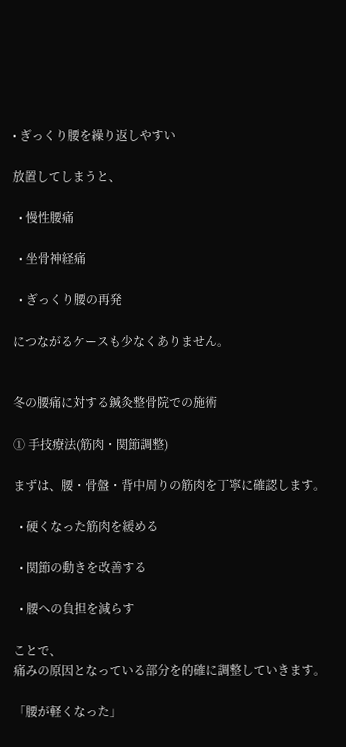• ぎっくり腰を繰り返しやすい

放置してしまうと、

  • 慢性腰痛

  • 坐骨神経痛

  • ぎっくり腰の再発

につながるケースも少なくありません。


冬の腰痛に対する鍼灸整骨院での施術

① 手技療法(筋肉・関節調整)

まずは、腰・骨盤・背中周りの筋肉を丁寧に確認します。

  • 硬くなった筋肉を緩める

  • 関節の動きを改善する

  • 腰への負担を減らす

ことで、
痛みの原因となっている部分を的確に調整していきます。

「腰が軽くなった」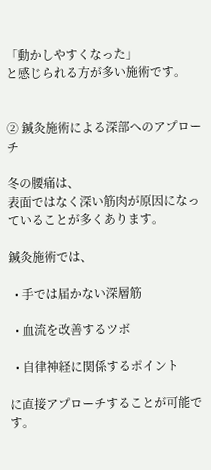「動かしやすくなった」
と感じられる方が多い施術です。


② 鍼灸施術による深部へのアプローチ

冬の腰痛は、
表面ではなく深い筋肉が原因になっていることが多くあります。

鍼灸施術では、

  • 手では届かない深層筋

  • 血流を改善するツボ

  • 自律神経に関係するポイント

に直接アプローチすることが可能です。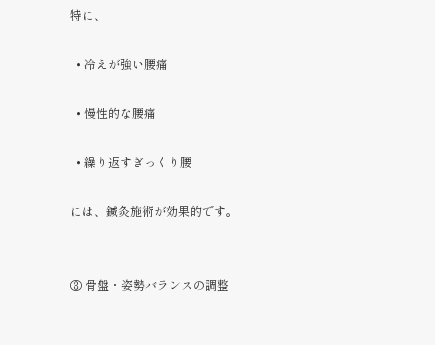特に、

  • 冷えが強い腰痛

  • 慢性的な腰痛

  • 繰り返すぎっくり腰

には、鍼灸施術が効果的です。


③ 骨盤・姿勢バランスの調整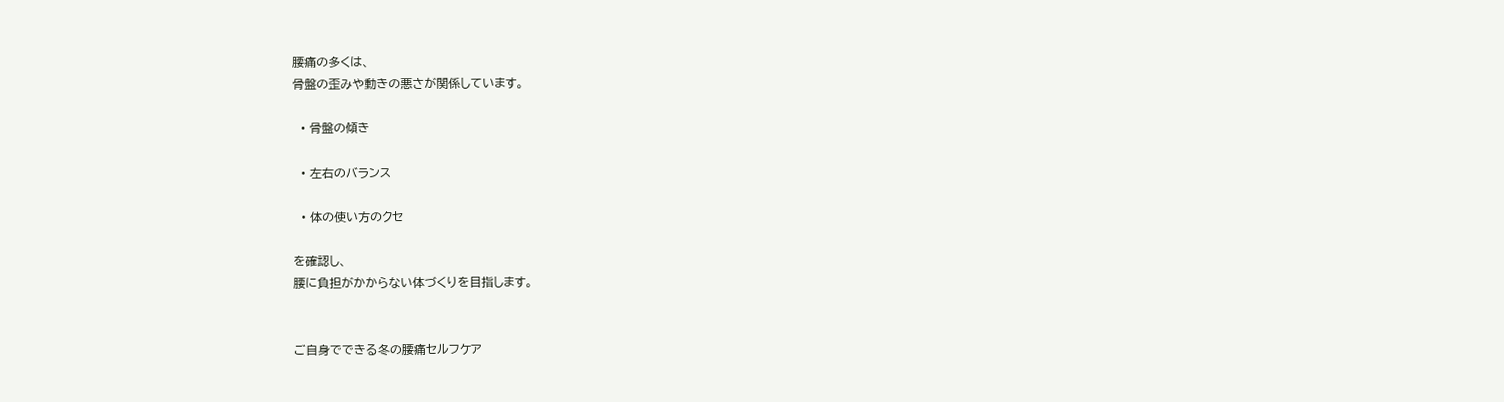腰痛の多くは、
骨盤の歪みや動きの悪さが関係しています。

  • 骨盤の傾き

  • 左右のバランス

  • 体の使い方のクセ

を確認し、
腰に負担がかからない体づくりを目指します。


ご自身でできる冬の腰痛セルフケア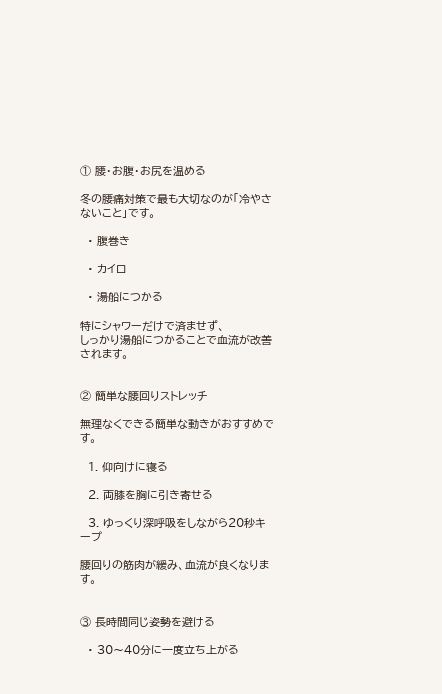① 腰・お腹・お尻を温める

冬の腰痛対策で最も大切なのが「冷やさないこと」です。

  • 腹巻き

  • カイロ

  • 湯船につかる

特にシャワーだけで済ませず、
しっかり湯船につかることで血流が改善されます。


② 簡単な腰回りストレッチ

無理なくできる簡単な動きがおすすめです。

  1. 仰向けに寝る

  2. 両膝を胸に引き寄せる

  3. ゆっくり深呼吸をしながら20秒キープ

腰回りの筋肉が緩み、血流が良くなります。


③ 長時間同じ姿勢を避ける

  • 30〜40分に一度立ち上がる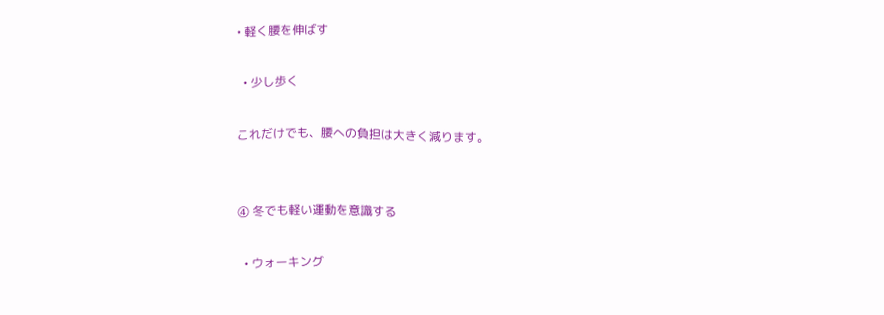• 軽く腰を伸ばす

  • 少し歩く

これだけでも、腰への負担は大きく減ります。


④ 冬でも軽い運動を意識する

  • ウォーキング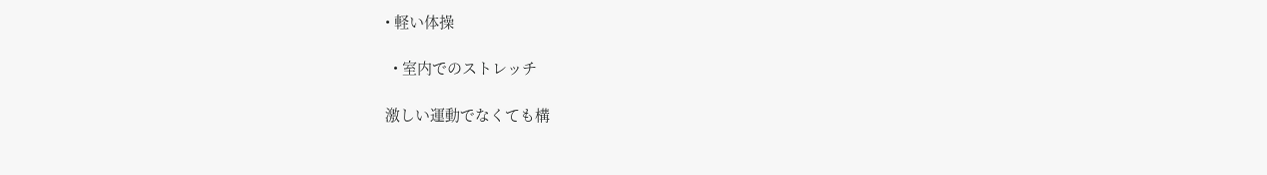• 軽い体操

  • 室内でのストレッチ

激しい運動でなくても構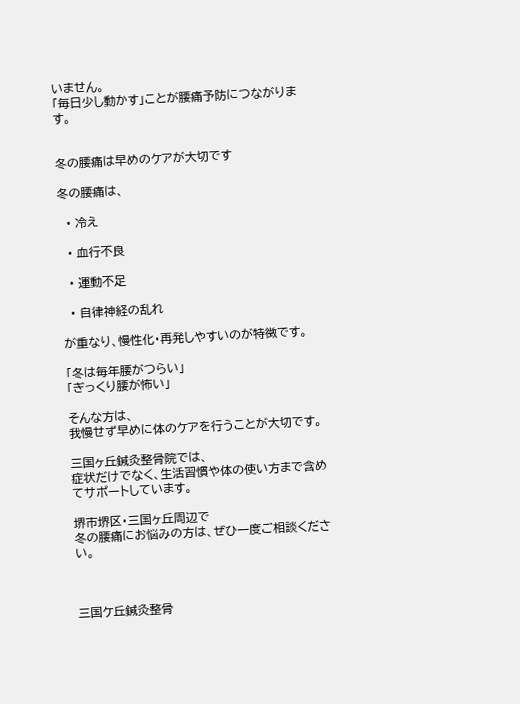いません。
「毎日少し動かす」ことが腰痛予防につながります。


冬の腰痛は早めのケアが大切です

冬の腰痛は、

  • 冷え

  • 血行不良

  • 運動不足

  • 自律神経の乱れ

が重なり、慢性化・再発しやすいのが特徴です。

「冬は毎年腰がつらい」
「ぎっくり腰が怖い」

そんな方は、
我慢せず早めに体のケアを行うことが大切です。

三国ヶ丘鍼灸整骨院では、
症状だけでなく、生活習慣や体の使い方まで含めてサポートしています。

堺市堺区・三国ヶ丘周辺で
冬の腰痛にお悩みの方は、ぜひ一度ご相談ください。



三国ケ丘鍼灸整骨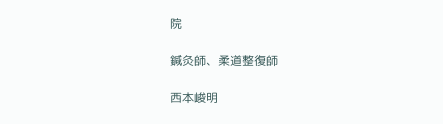院

鍼灸師、柔道整復師

西本峻明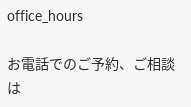office_hours

お電話でのご予約、ご相談は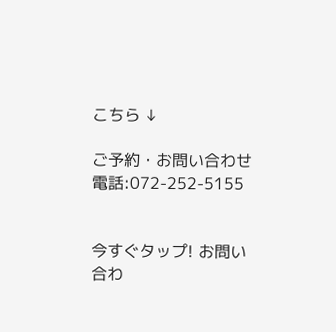こちら ↓

ご予約・お問い合わせ電話:072-252-5155


今すぐタップ! お問い合わ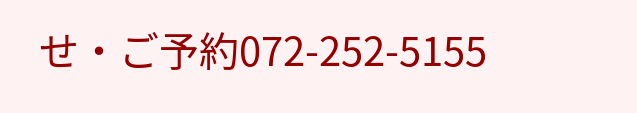せ・ご予約072-252-5155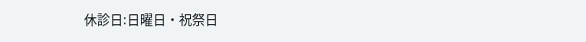休診日:日曜日・祝祭日